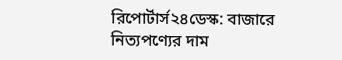রিপোর্টার্স২৪ডেস্ক: বাজারে নিত্যপণ্যের দাম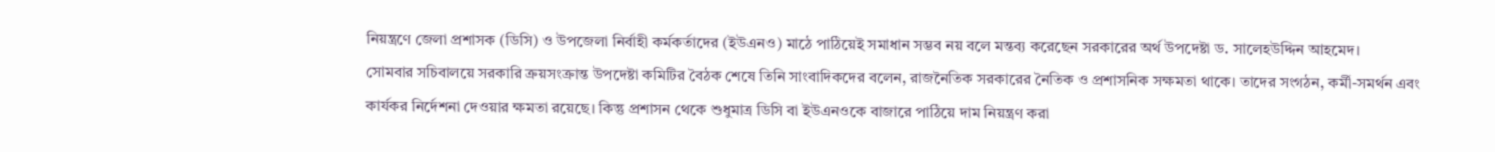নিয়ন্ত্রণে জেলা প্রশাসক (ডিসি) ও উপজেলা নির্বাহী কর্মকর্তাদের (ইউএনও) মাঠে পাঠিয়েই সমাধান সম্ভব নয় বলে মন্তব্য করেছেন সরকারের অর্থ উপদেষ্টা ড. সালেহউদ্দিন আহমেদ।
সোমবার সচিবালয়ে সরকারি ক্রয়সংক্রান্ত উপদেষ্টা কমিটির বৈঠক শেষে তিনি সাংবাদিকদের বলেন, রাজনৈতিক সরকারের নৈতিক ও প্রশাসনিক সক্ষমতা থাকে। তাদের সংগঠন, কর্মী-সমর্থন এবং কার্যকর নির্দেশনা দেওয়ার ক্ষমতা রয়েছে। কিন্তু প্রশাসন থেকে শুধুমাত্র ডিসি বা ইউএনওকে বাজারে পাঠিয়ে দাম নিয়ন্ত্রণ করা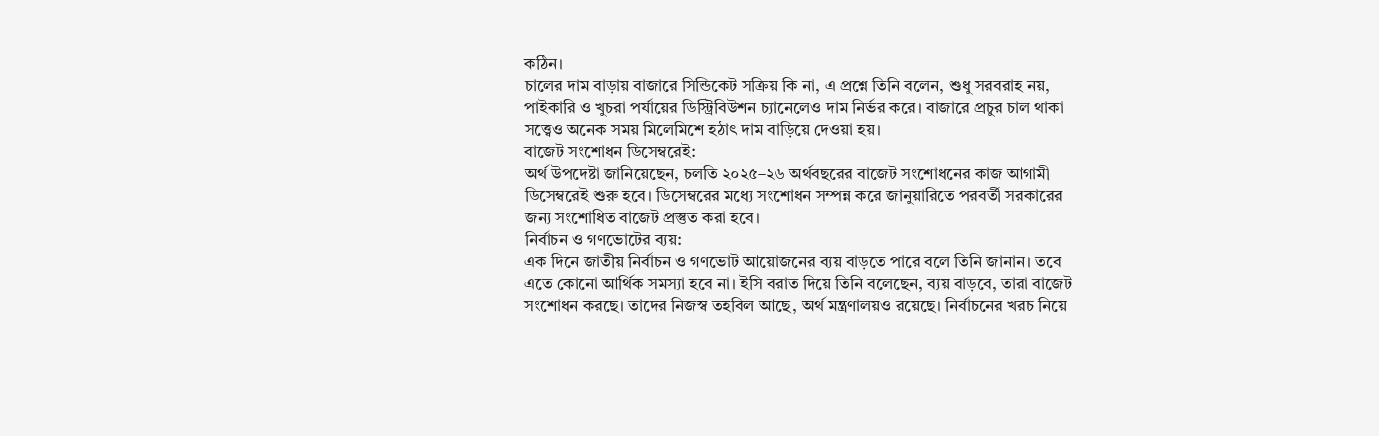কঠিন।
চালের দাম বাড়ায় বাজারে সিন্ডিকেট সক্রিয় কি না, এ প্রশ্নে তিনি বলেন, শুধু সরবরাহ নয়, পাইকারি ও খুচরা পর্যায়ের ডিস্ট্রিবিউশন চ্যানেলেও দাম নির্ভর করে। বাজারে প্রচুর চাল থাকা সত্ত্বেও অনেক সময় মিলেমিশে হঠাৎ দাম বাড়িয়ে দেওয়া হয়।
বাজেট সংশোধন ডিসেম্বরেই:
অর্থ উপদেষ্টা জানিয়েছেন, চলতি ২০২৫–২৬ অর্থবছরের বাজেট সংশোধনের কাজ আগামী ডিসেম্বরেই শুরু হবে। ডিসেম্বরের মধ্যে সংশোধন সম্পন্ন করে জানুয়ারিতে পরবর্তী সরকারের জন্য সংশোধিত বাজেট প্রস্তুত করা হবে।
নির্বাচন ও গণভোটের ব্যয়:
এক দিনে জাতীয় নির্বাচন ও গণভোট আয়োজনের ব্যয় বাড়তে পারে বলে তিনি জানান। তবে এতে কোনো আর্থিক সমস্যা হবে না। ইসি বরাত দিয়ে তিনি বলেছেন, ব্যয় বাড়বে, তারা বাজেট সংশোধন করছে। তাদের নিজস্ব তহবিল আছে, অর্থ মন্ত্রণালয়ও রয়েছে। নির্বাচনের খরচ নিয়ে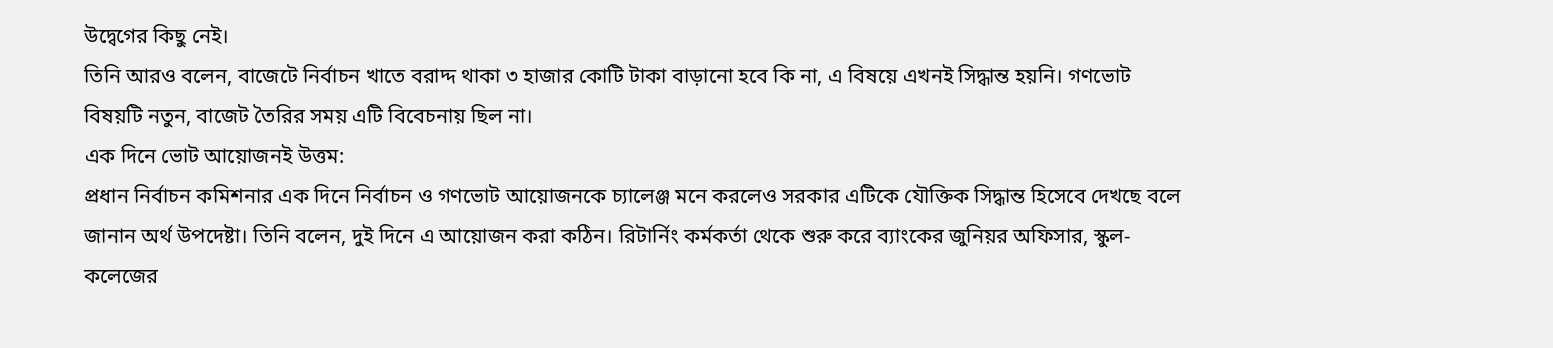উদ্বেগের কিছু নেই।
তিনি আরও বলেন, বাজেটে নির্বাচন খাতে বরাদ্দ থাকা ৩ হাজার কোটি টাকা বাড়ানো হবে কি না, এ বিষয়ে এখনই সিদ্ধান্ত হয়নি। গণভোট বিষয়টি নতুন, বাজেট তৈরির সময় এটি বিবেচনায় ছিল না।
এক দিনে ভোট আয়োজনই উত্তম:
প্রধান নির্বাচন কমিশনার এক দিনে নির্বাচন ও গণভোট আয়োজনকে চ্যালেঞ্জ মনে করলেও সরকার এটিকে যৌক্তিক সিদ্ধান্ত হিসেবে দেখছে বলে জানান অর্থ উপদেষ্টা। তিনি বলেন, দুই দিনে এ আয়োজন করা কঠিন। রিটার্নিং কর্মকর্তা থেকে শুরু করে ব্যাংকের জুনিয়র অফিসার, স্কুল-কলেজের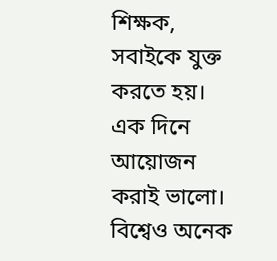শিক্ষক, সবাইকে যুক্ত করতে হয়। এক দিনে আয়োজন করাই ভালো। বিশ্বেও অনেক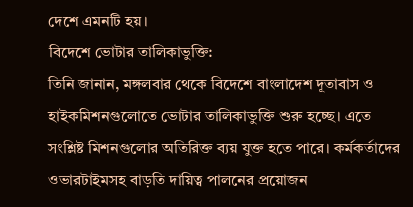দেশে এমনটি হয়।
বিদেশে ভোটার তালিকাভুক্তি:
তিনি জানান, মঙ্গলবার থেকে বিদেশে বাংলাদেশ দূতাবাস ও হাইকমিশনগুলোতে ভোটার তালিকাভুক্তি শুরু হচ্ছে। এতে সংশ্লিষ্ট মিশনগুলোর অতিরিক্ত ব্যয় যুক্ত হতে পারে। কর্মকর্তাদের ওভারটাইমসহ বাড়তি দায়িত্ব পালনের প্রয়োজন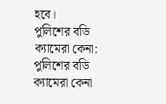হবে।
পুলিশের বডি ক্যামেরা কেনা:
পুলিশের বডি ক্যামেরা কেনা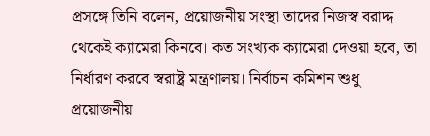প্রসঙ্গে তিনি বলেন, প্রয়োজনীয় সংস্থা তাদের নিজস্ব বরাদ্দ থেকেই ক্যামেরা কিনবে। কত সংখ্যক ক্যামেরা দেওয়া হবে, তা নির্ধারণ করবে স্বরাষ্ট্র মন্ত্রণালয়। নির্বাচন কমিশন শুধু প্রয়োজনীয়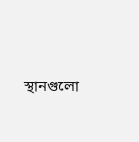স্থানগুলো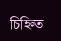চিহ্নিত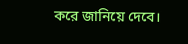করে জানিয়ে দেবে।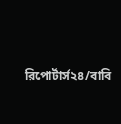রিপোর্টার্স২৪/বাবি